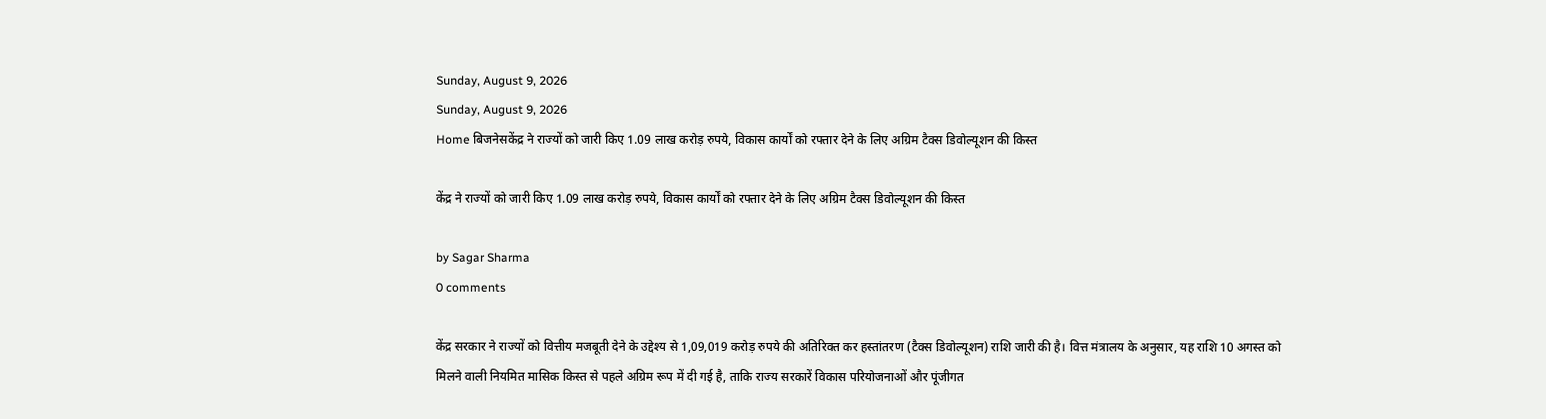Sunday, August 9, 2026
Sunday, August 9, 2026
Home बिजनेसकेंद्र ने राज्यों को जारी किए 1.09 लाख करोड़ रुपये, विकास कार्यों को रफ्तार देने के लिए अग्रिम टैक्स डिवोल्यूशन की किस्त

केंद्र ने राज्यों को जारी किए 1.09 लाख करोड़ रुपये, विकास कार्यों को रफ्तार देने के लिए अग्रिम टैक्स डिवोल्यूशन की किस्त

by Sagar Sharma
0 comments

केंद्र सरकार ने राज्यों को वित्तीय मजबूती देने के उद्देश्य से 1,09,019 करोड़ रुपये की अतिरिक्त कर हस्तांतरण (टैक्स डिवोल्यूशन) राशि जारी की है। वित्त मंत्रालय के अनुसार, यह राशि 10 अगस्त को मिलने वाली नियमित मासिक किस्त से पहले अग्रिम रूप में दी गई है, ताकि राज्य सरकारें विकास परियोजनाओं और पूंजीगत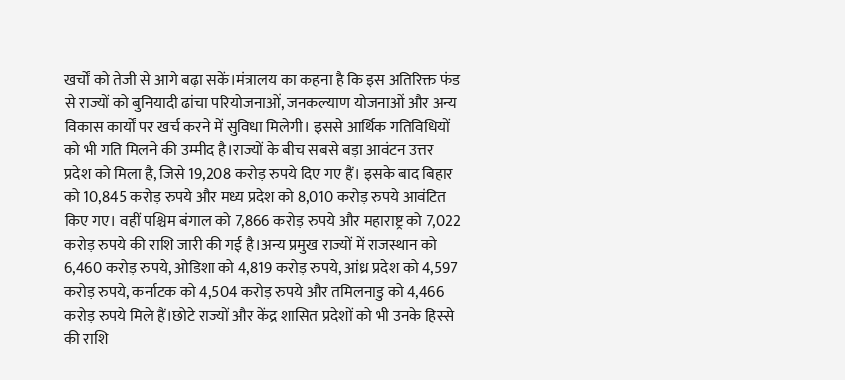खर्चों को तेजी से आगे बढ़ा सकें।मंत्रालय का कहना है कि इस अतिरिक्त फंड से राज्यों को बुनियादी ढांचा परियोजनाओं, जनकल्याण योजनाओं और अन्य विकास कार्यों पर खर्च करने में सुविधा मिलेगी। इससे आर्थिक गतिविधियों को भी गति मिलने की उम्मीद है।राज्यों के बीच सबसे बड़ा आवंटन उत्तर प्रदेश को मिला है, जिसे 19,208 करोड़ रुपये दिए गए हैं। इसके बाद बिहार को 10,845 करोड़ रुपये और मध्य प्रदेश को 8,010 करोड़ रुपये आवंटित किए गए। वहीं पश्चिम बंगाल को 7,866 करोड़ रुपये और महाराष्ट्र को 7,022 करोड़ रुपये की राशि जारी की गई है।अन्य प्रमुख राज्यों में राजस्थान को 6,460 करोड़ रुपये, ओडिशा को 4,819 करोड़ रुपये, आंध्र प्रदेश को 4,597 करोड़ रुपये, कर्नाटक को 4,504 करोड़ रुपये और तमिलनाडु को 4,466 करोड़ रुपये मिले हैं।छोटे राज्यों और केंद्र शासित प्रदेशों को भी उनके हिस्से की राशि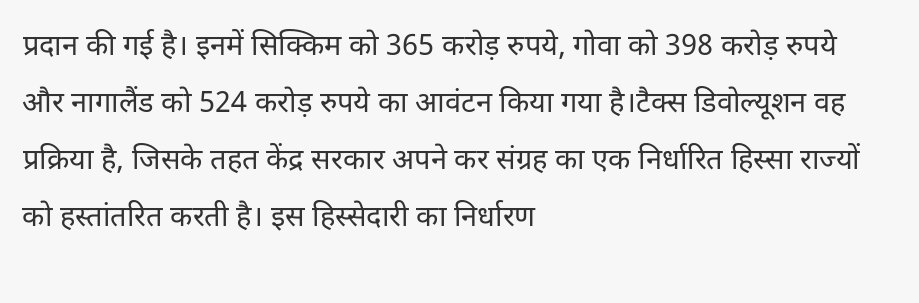प्रदान की गई है। इनमें सिक्किम को 365 करोड़ रुपये, गोवा को 398 करोड़ रुपये और नागालैंड को 524 करोड़ रुपये का आवंटन किया गया है।टैक्स डिवोल्यूशन वह प्रक्रिया है, जिसके तहत केंद्र सरकार अपने कर संग्रह का एक निर्धारित हिस्सा राज्यों को हस्तांतरित करती है। इस हिस्सेदारी का निर्धारण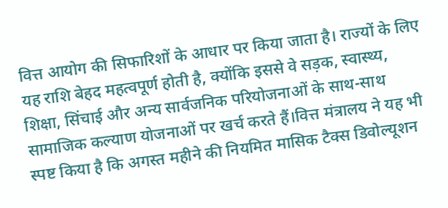वित्त आयोग की सिफारिशों के आधार पर किया जाता है। राज्यों के लिए यह राशि बेहद महत्वपूर्ण होती है, क्योंकि इससे वे सड़क, स्वास्थ्य, शिक्षा, सिंचाई और अन्य सार्वजनिक परियोजनाओं के साथ-साथ सामाजिक कल्याण योजनाओं पर खर्च करते हैं।वित्त मंत्रालय ने यह भी स्पष्ट किया है कि अगस्त महीने की नियमित मासिक टैक्स डिवोल्यूशन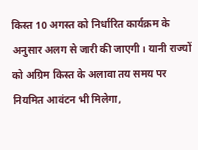किस्त 10 अगस्त को निर्धारित कार्यक्रम के अनुसार अलग से जारी की जाएगी। यानी राज्यों को अग्रिम किस्त के अलावा तय समय पर नियमित आवंटन भी मिलेगा,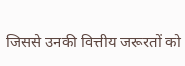जिससे उनकी वित्तीय जरूरतों को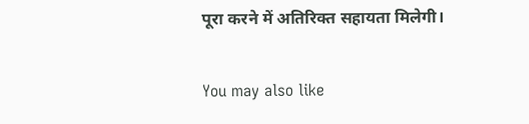पूरा करने में अतिरिक्त सहायता मिलेगी।

You may also like